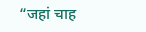“जहां चाह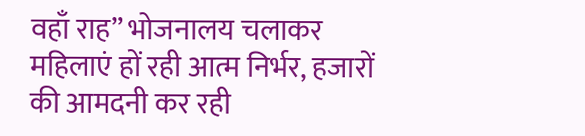वहाँ राह” भोजनालय चलाकर महिलाएं हों रही आत्म निर्भर, हजारों की आमदनी कर रही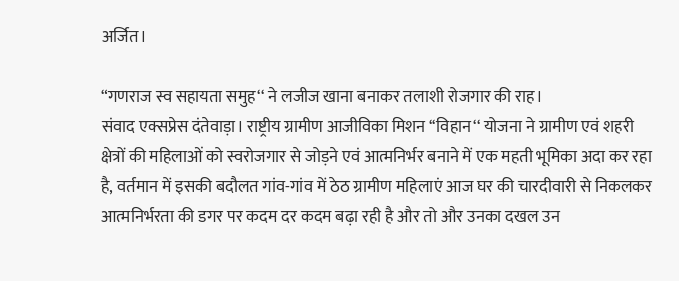अर्जित।

“गणराज स्व सहायता समुह‘‘ ने लजीज खाना बनाकर तलाशी रोजगार की राह।
संवाद एक्सप्रेस दंतेवाड़ा। राष्ट्रीय ग्रामीण आजीविका मिशन ‘‘विहान‘‘ योजना ने ग्रामीण एवं शहरी क्षेत्रों की महिलाओं को स्वरोजगार से जोड़ने एवं आत्मनिर्भर बनाने में एक महती भूमिका अदा कर रहा है, वर्तमान में इसकी बदौलत गांव-गांव में ठेठ ग्रामीण महिलाएं आज घर की चारदीवारी से निकलकर आत्मनिर्भरता की डगर पर कदम दर कदम बढ़ा रही है और तो और उनका दखल उन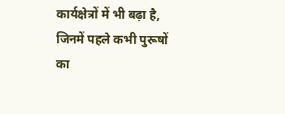कार्यक्षेत्रों में भी बढ़ा है, जिनमें पहले कभी पुरूषों का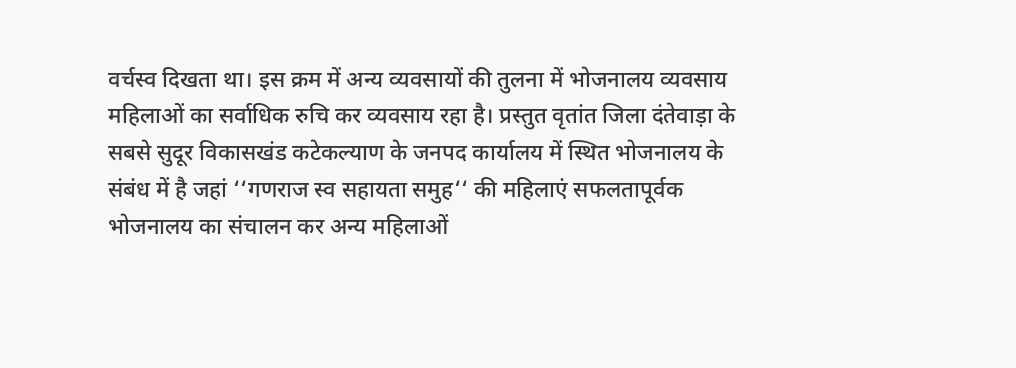वर्चस्व दिखता था। इस क्रम में अन्य व्यवसायों की तुलना में भोजनालय व्यवसाय महिलाओं का सर्वाधिक रुचि कर व्यवसाय रहा है। प्रस्तुत वृतांत जिला दंतेवाड़ा के सबसे सुदूर विकासखंड कटेकल्याण के जनपद कार्यालय में स्थित भोजनालय के संबंध में है जहां ‘‘गणराज स्व सहायता समुह‘‘ की महिलाएं सफलतापूर्वक भोजनालय का संचालन कर अन्य महिलाओं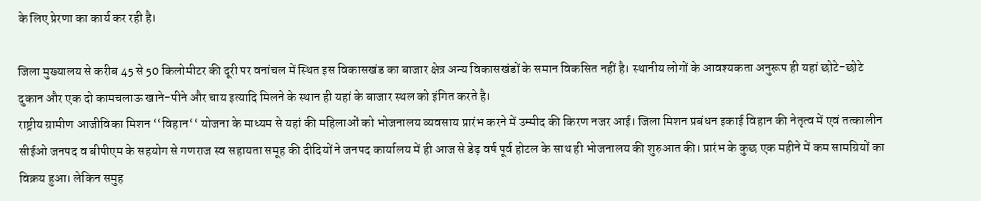के लिए प्रेरणा का कार्य कर रही है।

जिला मुख्यालय से करीब 45 से 50 किलोमीटर की दूरी पर वनांचल में स्थित इस विकासखंड का बाजार क्षेत्र अन्य विकासखंडों के समान विकसित नहीं है। स्थानीय लोगों के आवश्यकता अनुरूप ही यहां छोटे-छोटे दुकान और एक दो कामचलाऊ खाने-पीने और चाय इत्यादि मिलने के स्थान ही यहां के बाजार स्थल को इंगित करते है।
राष्ट्रीय ग्रामीण आजीविका मिशन ‘‘विहान‘‘ योजना के माध्यम से यहां की महिलाओं को भोजनालय व्यवसाय प्रारंभ करने में उम्मीद की किरण नजर आई। जिला मिशन प्रबंधन इकाई विहान की नेतृत्व में एवं तत्कालीन सीईओ जनपद व बीपीएम के सहयोग से गणराज स्व सहायता समूह की दीदियों ने जनपद कार्यालय में ही आज से डेढ़ वर्ष पूर्व होटल के साथ ही भोजनालय की शुरुआत की। प्रारंभ के कुछ एक महीने में कम सामग्रियों का विक्रय हुआ। लेकिन समुह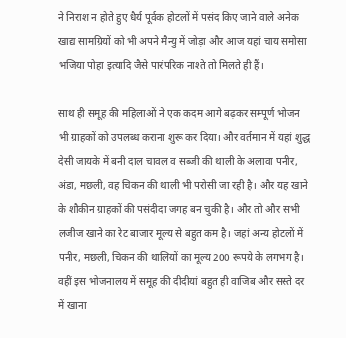ने निराश न होते हुए धैर्य पूर्वक होटलों में पसंद किए जाने वाले अनेक खाद्य सामग्रियों को भी अपने मैन्यु में जोड़ा और आज यहां चाय समोसा भजिया पोहा इत्यादि जैसे पारंपरिक नाश्ते तो मिलते ही हैं।

साथ ही समूह की महिलाओं ने एक कदम आगे बढ़कर सम्पूर्ण भोजन भी ग्राहकों को उपलब्ध कराना शुरू कर दिया। और वर्तमान में यहां शुद्ध देसी जायके में बनी दाल चावल व सब्जी की थाली के अलावा पनीर, अंडा, मछली, वह चिकन की थाली भी परोसी जा रही है। और यह खाने के शौकीन ग्राहकों की पसंदीदा जगह बन चुकी है। और तो और सभी लजीज खाने का रेट बाजार मूल्य से बहुत कम है। जहां अन्य होटलों में पनीर, मछली, चिकन की थालियों का मूल्य 200 रूपये के लगभग है। वहीं इस भोजनालय में समूह की दीदीयां बहुत ही वाजिब और सस्ते दर में खाना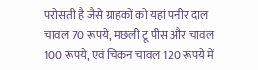परोसती है जैसे ग्राहकों को यहां पनीर दाल चावल 70 रूपये, मछली टू पीस और चावल 100 रूपये, एवं चिकन चावल 120 रूपये में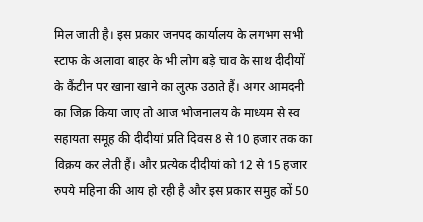मिल जाती है। इस प्रकार जनपद कार्यालय के लगभग सभी स्टाफ के अलावा बाहर के भी लोग बड़े चाव के साथ दीदीयों के कैंटीन पर खाना खाने का लुत्फ उठाते हैं। अगर आमदनी का जिक्र किया जाए तो आज भोजनालय के माध्यम से स्व सहायता समूह की दीदीयां प्रति दिवस 8 से 10 हजार तक का विक्रय कर लेती हैं। और प्रत्येक दीदीयां को 12 से 15 हजार रुपये महिना की आय हो रही है और इस प्रकार समुह कों 50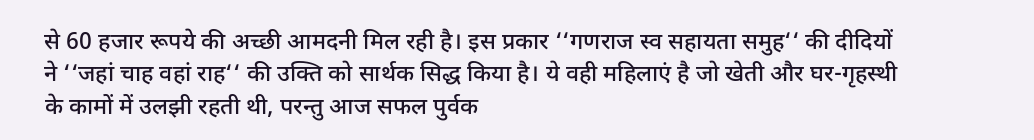से 60 हजार रूपये की अच्छी आमदनी मिल रही है। इस प्रकार ‘‘गणराज स्व सहायता समुह‘‘ की दीदियों ने ‘‘जहां चाह वहां राह‘‘ की उक्ति को सार्थक सिद्ध किया है। ये वही महिलाएं है जो खेती और घर-गृहस्थी के कामों में उलझी रहती थी, परन्तु आज सफल पुर्वक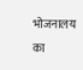भोजनालय का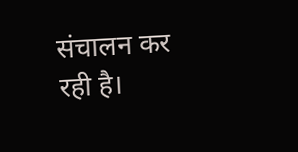संचालन कर रही है।